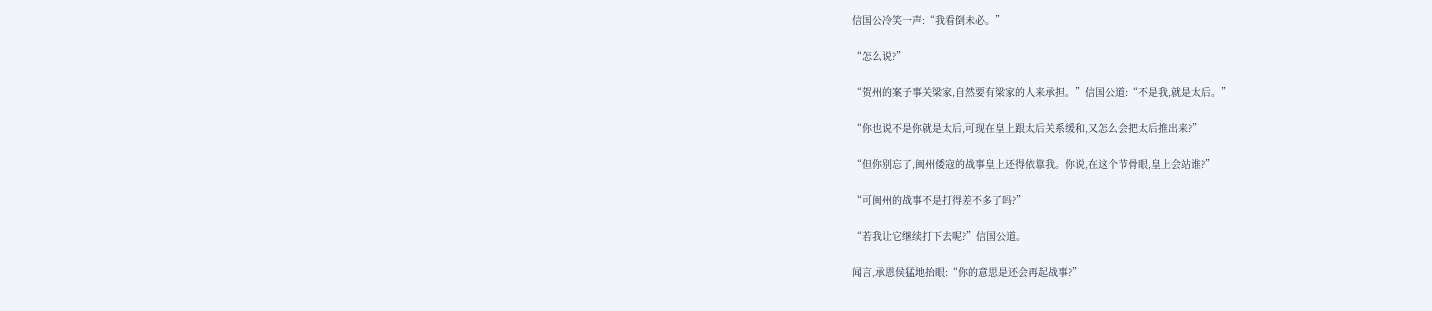信国公冷笑一声:“我看倒未必。”

“怎么说?”

“贺州的案子事关梁家,自然要有梁家的人来承担。”信国公道:“不是我,就是太后。”

“你也说不是你就是太后,可现在皇上跟太后关系缓和,又怎么会把太后推出来?”

“但你别忘了,闽州倭寇的战事皇上还得依靠我。你说,在这个节骨眼,皇上会站谁?”

“可闽州的战事不是打得差不多了吗?”

“若我让它继续打下去呢?”信国公道。

闻言,承恩侯猛地抬眼:“你的意思是还会再起战事?”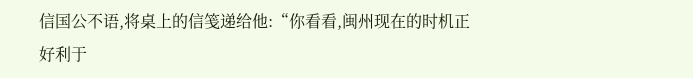信国公不语,将桌上的信笺递给他:“你看看,闽州现在的时机正好利于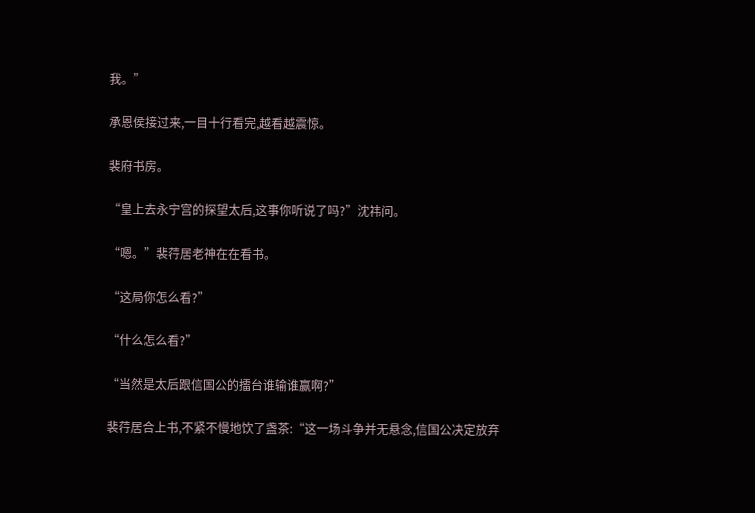我。”

承恩侯接过来,一目十行看完,越看越震惊。

裴府书房。

“皇上去永宁宫的探望太后,这事你听说了吗?”沈祎问。

“嗯。”裴荇居老神在在看书。

“这局你怎么看?”

“什么怎么看?”

“当然是太后跟信国公的擂台谁输谁赢啊?”

裴荇居合上书,不紧不慢地饮了盏茶:“这一场斗争并无悬念,信国公决定放弃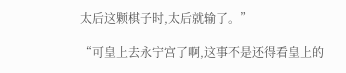太后这颗棋子时,太后就输了。”

“可皇上去永宁宫了啊,这事不是还得看皇上的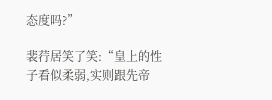态度吗?”

裴荇居笑了笑:“皇上的性子看似柔弱,实则跟先帝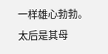一样雄心勃勃。太后是其母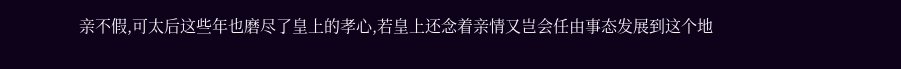亲不假,可太后这些年也磨尽了皇上的孝心,若皇上还念着亲情又岂会任由事态发展到这个地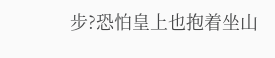步?恐怕皇上也抱着坐山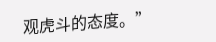观虎斗的态度。”